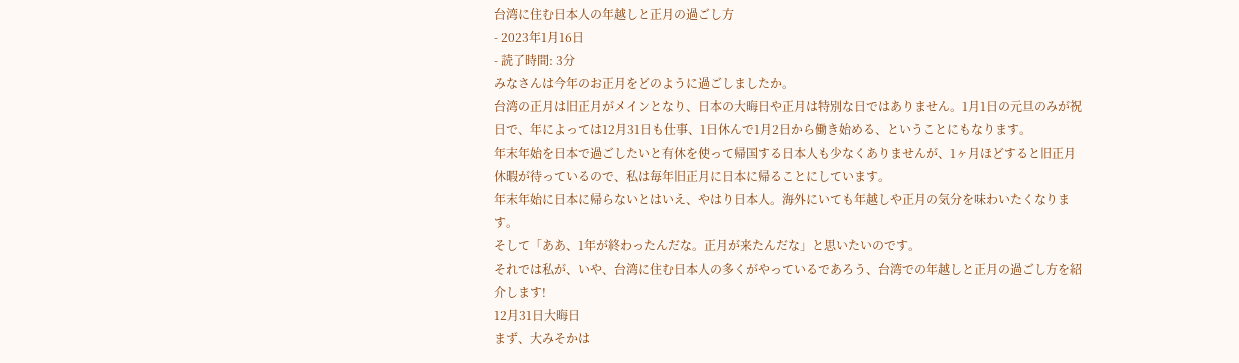台湾に住む日本人の年越しと正月の過ごし方
- 2023年1月16日
- 読了時間: 3分
みなさんは今年のお正月をどのように過ごしましたか。
台湾の正月は旧正月がメインとなり、日本の大晦日や正月は特別な日ではありません。1月1日の元旦のみが祝日で、年によっては12月31日も仕事、1日休んで1月2日から働き始める、ということにもなります。
年末年始を日本で過ごしたいと有休を使って帰国する日本人も少なくありませんが、1ヶ月ほどすると旧正月休暇が待っているので、私は毎年旧正月に日本に帰ることにしています。
年末年始に日本に帰らないとはいえ、やはり日本人。海外にいても年越しや正月の気分を味わいたくなります。
そして「ああ、1年が終わったんだな。正月が来たんだな」と思いたいのです。
それでは私が、いや、台湾に住む日本人の多くがやっているであろう、台湾での年越しと正月の過ごし方を紹介します!
12月31日大晦日
まず、大みそかは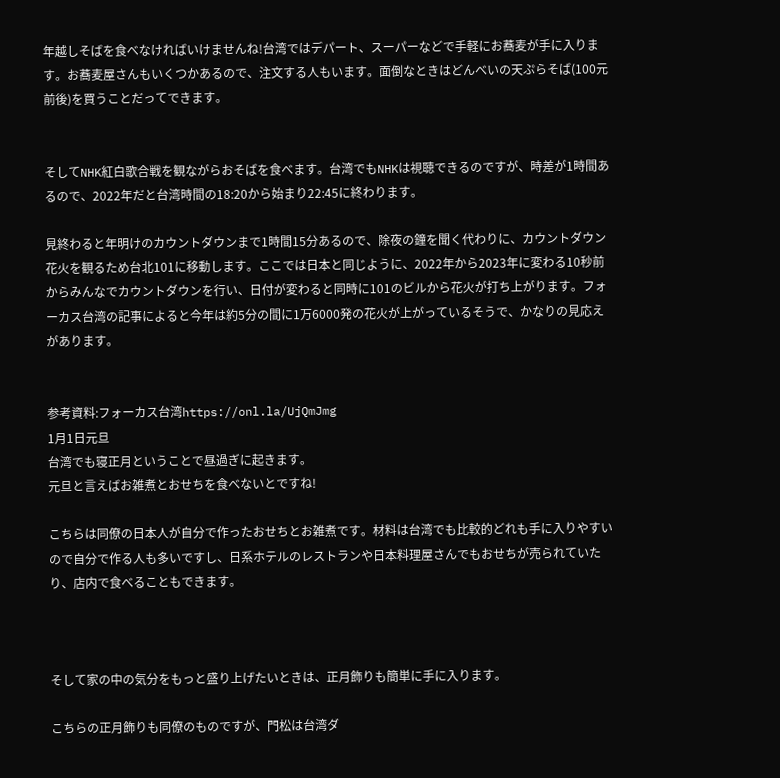年越しそばを食べなければいけませんね!台湾ではデパート、スーパーなどで手軽にお蕎麦が手に入ります。お蕎麦屋さんもいくつかあるので、注文する人もいます。面倒なときはどんべいの天ぷらそば(100元前後)を買うことだってできます。


そしてNHK紅白歌合戦を観ながらおそばを食べます。台湾でもNHKは視聴できるのですが、時差が1時間あるので、2022年だと台湾時間の18:20から始まり22:45に終わります。

見終わると年明けのカウントダウンまで1時間15分あるので、除夜の鐘を聞く代わりに、カウントダウン花火を観るため台北101に移動します。ここでは日本と同じように、2022年から2023年に変わる10秒前からみんなでカウントダウンを行い、日付が変わると同時に101のビルから花火が打ち上がります。フォーカス台湾の記事によると今年は約5分の間に1万6000発の花火が上がっているそうで、かなりの見応えがあります。


参考資料:フォーカス台湾https://onl.la/UjQmJmg
1月1日元旦
台湾でも寝正月ということで昼過ぎに起きます。
元旦と言えばお雑煮とおせちを食べないとですね!

こちらは同僚の日本人が自分で作ったおせちとお雑煮です。材料は台湾でも比較的どれも手に入りやすいので自分で作る人も多いですし、日系ホテルのレストランや日本料理屋さんでもおせちが売られていたり、店内で食べることもできます。



そして家の中の気分をもっと盛り上げたいときは、正月飾りも簡単に手に入ります。

こちらの正月飾りも同僚のものですが、門松は台湾ダ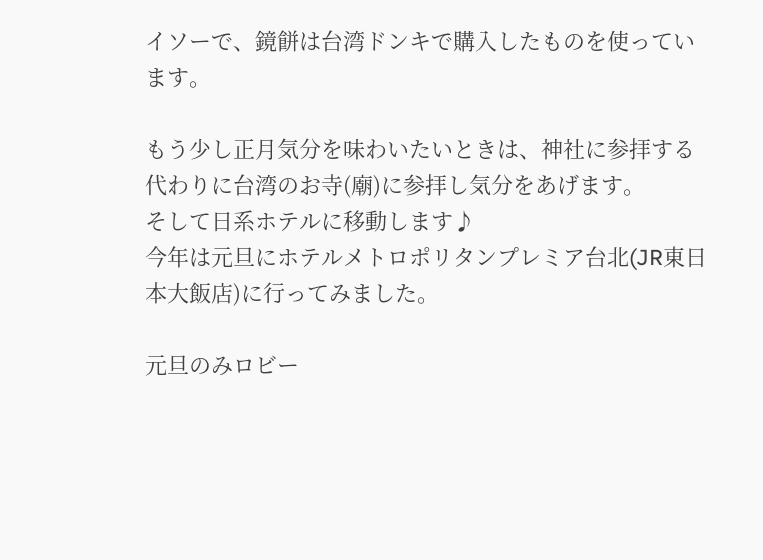イソーで、鏡餅は台湾ドンキで購入したものを使っています。

もう少し正月気分を味わいたいときは、神社に参拝する代わりに台湾のお寺(廟)に参拝し気分をあげます。
そして日系ホテルに移動します♪
今年は元旦にホテルメトロポリタンプレミア台北(JR東日本大飯店)に行ってみました。

元旦のみロビー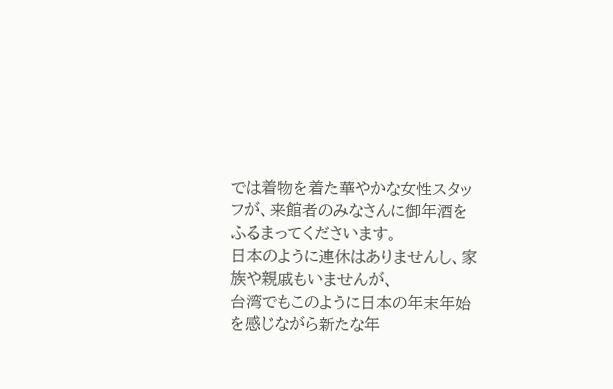では着物を着た華やかな女性スタッフが、来館者のみなさんに御年酒をふるまってくださいます。
日本のように連休はありませんし、家族や親戚もいませんが、
台湾でもこのように日本の年末年始を感じながら新たな年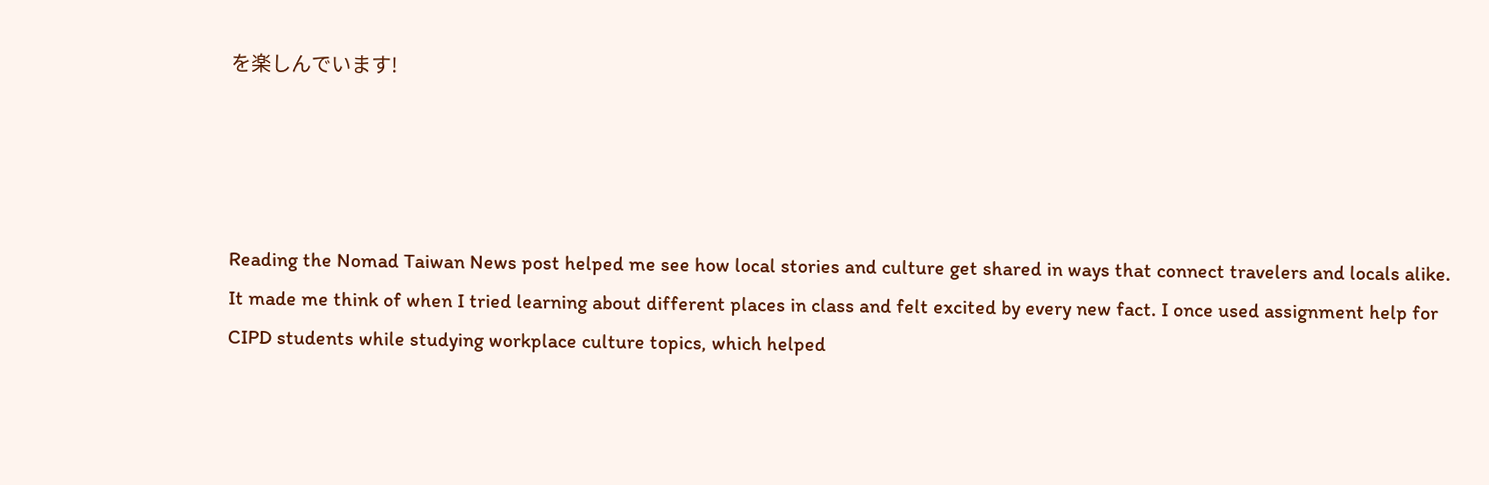を楽しんでいます!




Reading the Nomad Taiwan News post helped me see how local stories and culture get shared in ways that connect travelers and locals alike. It made me think of when I tried learning about different places in class and felt excited by every new fact. I once used assignment help for CIPD students while studying workplace culture topics, which helped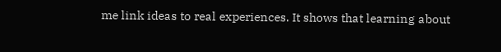me link ideas to real experiences. It shows that learning about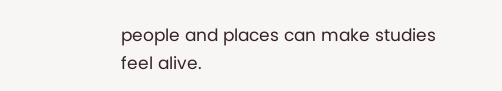people and places can make studies feel alive.